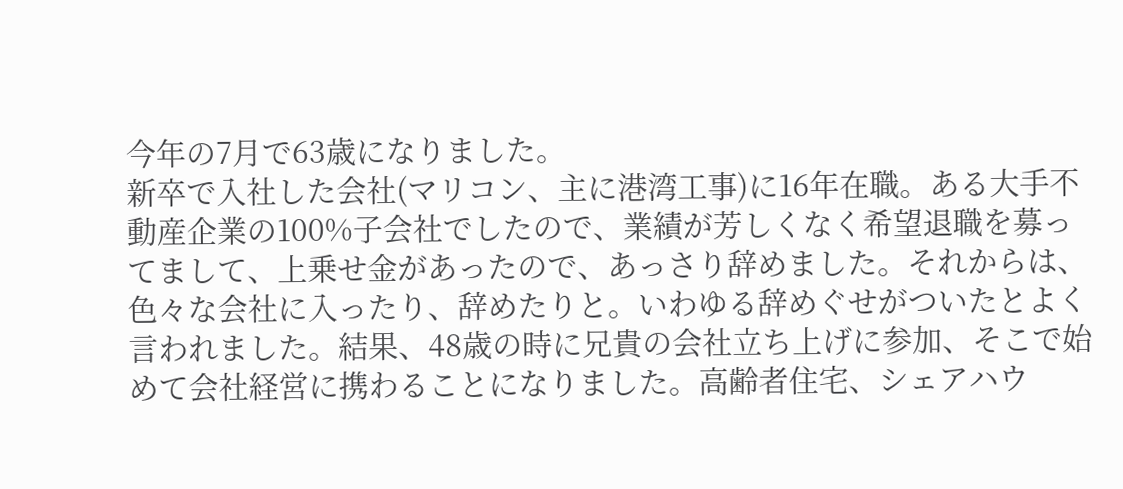今年の7月で63歳になりました。
新卒で入社した会社(マリコン、主に港湾工事)に16年在職。ある大手不動産企業の100%子会社でしたので、業績が芳しくなく希望退職を募ってまして、上乗せ金があったので、あっさり辞めました。それからは、色々な会社に入ったり、辞めたりと。いわゆる辞めぐせがついたとよく言われました。結果、48歳の時に兄貴の会社立ち上げに参加、そこで始めて会社経営に携わることになりました。高齢者住宅、シェアハウ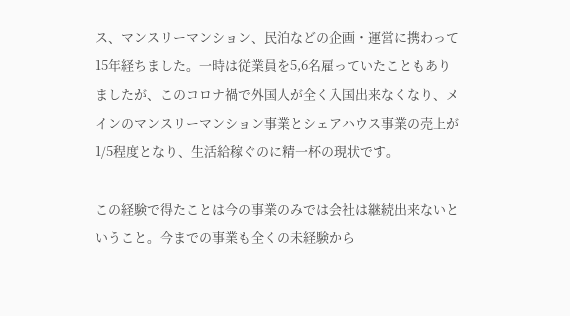ス、マンスリーマンション、民泊などの企画・運営に携わって15年経ちました。一時は従業員を5,6名雇っていたこともありましたが、このコロナ禍で外国人が全く入国出来なくなり、メインのマンスリーマンション事業とシェアハウス事業の売上が1/5程度となり、生活給稼ぐのに精一杯の現状です。

この経験で得たことは今の事業のみでは会社は継続出来ないということ。今までの事業も全くの未経験から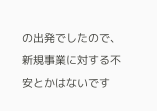の出発でしたので、新規事業に対する不安とかはないです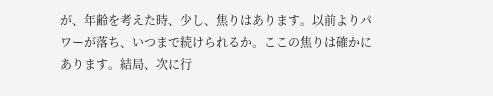が、年齢を考えた時、少し、焦りはあります。以前よりパワーが落ち、いつまで続けられるか。ここの焦りは確かにあります。結局、次に行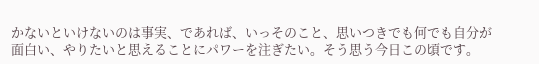かないといけないのは事実、であれば、いっそのこと、思いつきでも何でも自分が面白い、やりたいと思えることにパワーを注ぎたい。そう思う今日この頃です。